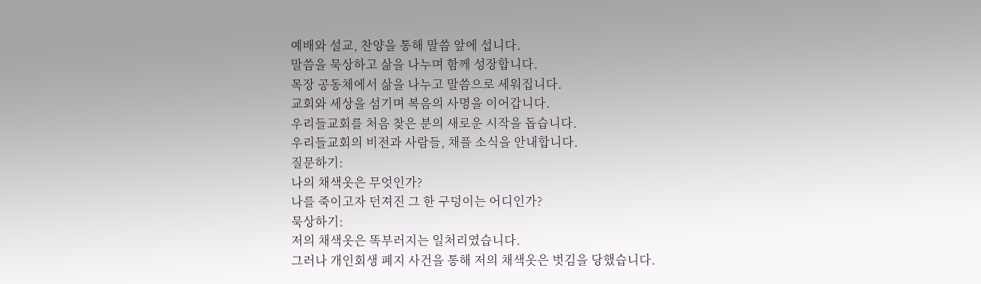예배와 설교, 찬양을 통해 말씀 앞에 섭니다.
말씀을 묵상하고 삶을 나누며 함께 성장합니다.
목장 공동체에서 삶을 나누고 말씀으로 세워집니다.
교회와 세상을 섬기며 복음의 사명을 이어갑니다.
우리들교회를 처음 찾은 분의 새로운 시작을 돕습니다.
우리들교회의 비전과 사람들, 채플 소식을 안내합니다.
질문하기:
나의 채색옷은 무엇인가?
나를 죽이고자 던져진 그 한 구덩이는 어디인가?
묵상하기:
저의 채색옷은 똑부러지는 일처리였습니다.
그러나 개인회생 폐지 사건을 통해 저의 채색옷은 벗김을 당했습니다.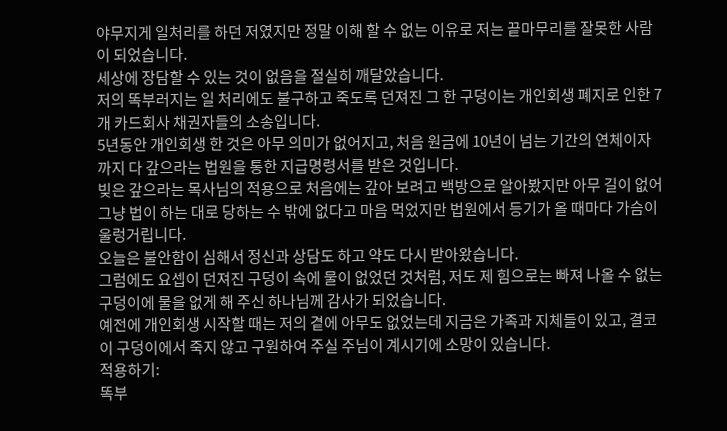야무지게 일처리를 하던 저였지만 정말 이해 할 수 없는 이유로 저는 끝마무리를 잘못한 사람이 되었습니다.
세상에 장담할 수 있는 것이 없음을 절실히 깨달았습니다.
저의 똑부러지는 일 처리에도 불구하고 죽도록 던져진 그 한 구덩이는 개인회생 폐지로 인한 7개 카드회사 채권자들의 소송입니다.
5년동안 개인회생 한 것은 아무 의미가 없어지고, 처음 원금에 10년이 넘는 기간의 연체이자까지 다 갚으라는 법원을 통한 지급명령서를 받은 것입니다.
빚은 갚으라는 목사님의 적용으로 처음에는 갚아 보려고 백방으로 알아봤지만 아무 길이 없어 그냥 법이 하는 대로 당하는 수 밖에 없다고 마음 먹었지만 법원에서 등기가 올 때마다 가슴이 울렁거립니다.
오늘은 불안함이 심해서 정신과 상담도 하고 약도 다시 받아왔습니다.
그럼에도 요셉이 던져진 구덩이 속에 물이 없었던 것처럼, 저도 제 힘으로는 빠져 나올 수 없는 구덩이에 물을 없게 해 주신 하나님께 감사가 되었습니다.
예전에 개인회생 시작할 때는 저의 곁에 아무도 없었는데 지금은 가족과 지체들이 있고, 결코 이 구덩이에서 죽지 않고 구원하여 주실 주님이 계시기에 소망이 있습니다.
적용하기:
똑부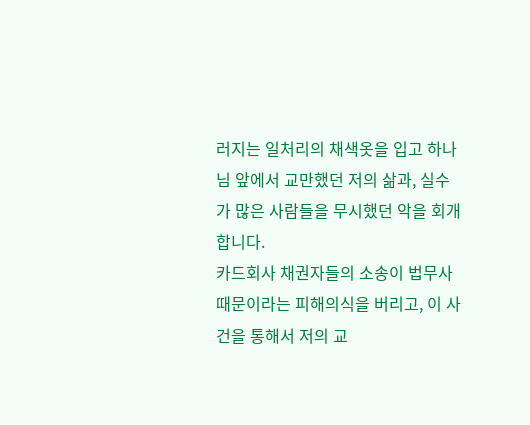러지는 일처리의 채색옷을 입고 하나님 앞에서 교만했던 저의 삶과, 실수가 많은 사람들을 무시했던 악을 회개합니다.
카드회사 채권자들의 소송이 법무사 때문이라는 피해의식을 버리고, 이 사건을 통해서 저의 교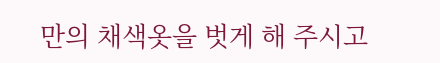만의 채색옷을 벗게 해 주시고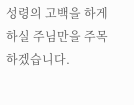성령의 고백을 하게 하실 주님만을 주목하겠습니다.